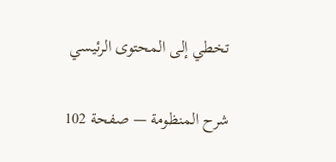تخطي إلى المحتوى الرئيسي

شرح المنظومة — صفحة 102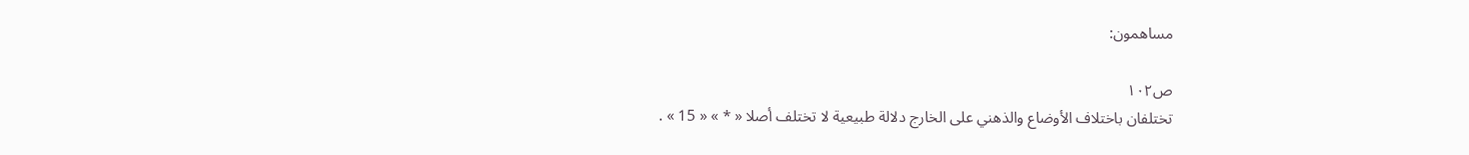مساهمون:

ص١٠٢
تختلفان باختلاف الأوضاع والذهني على الخارج دلالة طبيعية لا تختلف أصلا « * » « 15 » .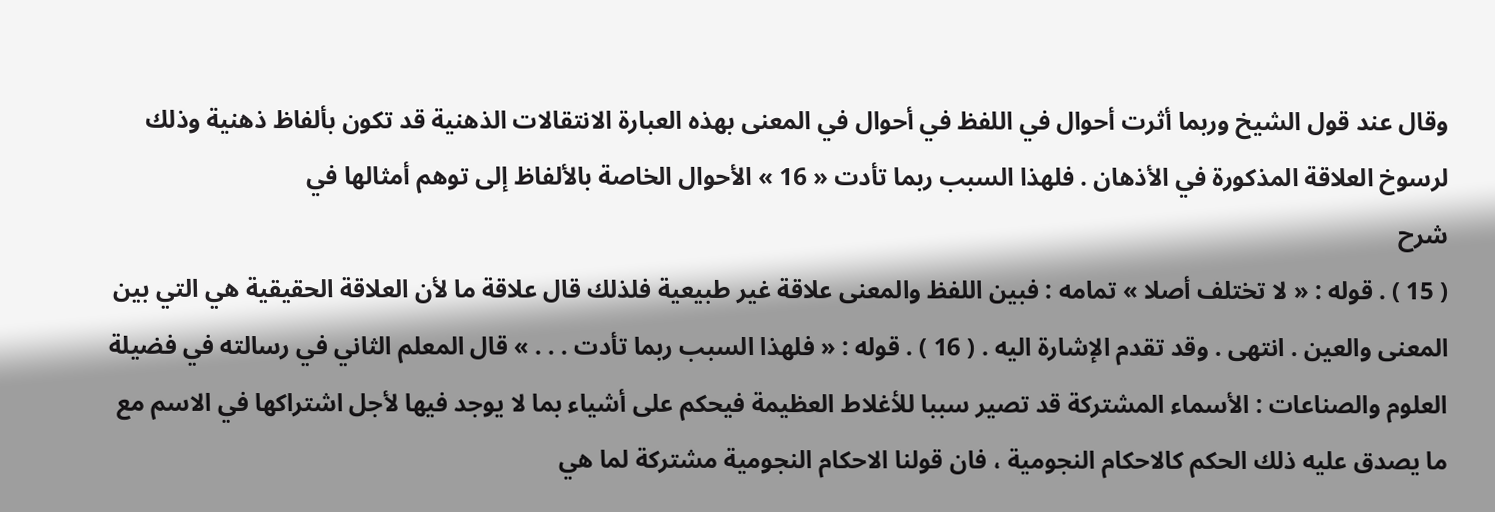وقال عند قول الشيخ وربما أثرت أحوال في اللفظ في أحوال في المعنى بهذه العبارة الانتقالات الذهنية قد تكون بألفاظ ذهنية وذلك لرسوخ العلاقة المذكورة في الأذهان . فلهذا السبب ربما تأدت « 16 » الأحوال الخاصة بالألفاظ إلى توهم أمثالها في
شرح
( 15 ) . قوله : « لا تختلف أصلا » تمامه : فبين اللفظ والمعنى علاقة غير طبيعية فلذلك قال علاقة ما لأن العلاقة الحقيقية هي التي بين المعنى والعين . انتهى . وقد تقدم الإشارة اليه . ( 16 ) . قوله : « فلهذا السبب ربما تأدت . . . » قال المعلم الثاني في رسالته في فضيلة العلوم والصناعات : الأسماء المشتركة قد تصير سببا للأغلاط العظيمة فيحكم على أشياء بما لا يوجد فيها لأجل اشتراكها في الاسم مع ما يصدق عليه ذلك الحكم كالاحكام النجومية ، فان قولنا الاحكام النجومية مشتركة لما هي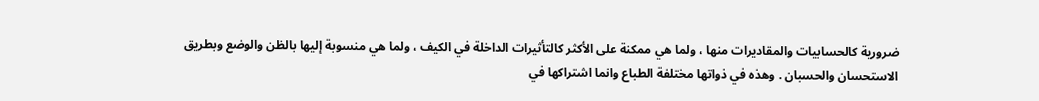ضرورية كالحسابيات والمقاديرات منها ، ولما هي ممكنة على الأكثر كالتأثيرات الداخلة في الكيف ، ولما هي منسوبة إليها بالظن والوضع وبطريق الاستحسان والحسبان . وهذه في ذواتها مختلفة الطباع وانما اشتراكها في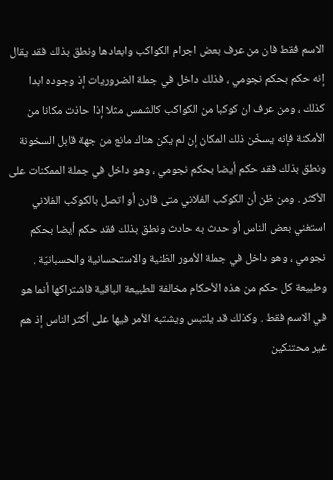الاسم فقط فان من عرف بعض اجرام الكواكب وابعادها ونطق بذلك فقد يقال إنه حكم بحكم نجومي ، فذلك داخل في جملة الضروريات إذ وجوده ابدا كذلك ، ومن عرف ان كوكبا من الكواكب كالشمس مثلا إذا حاذت مكانا من الأمكنة فإنه يسخّن ذلك المكان إن لم يكن هناك مانع من جهة قابل السخونة ونطق بذلك فقد حكم أيضا بحكم نجومي ، وهو داخل في جملة الممكنات على الأكثر . ومن ظن أن الكوكب الفلاني متى قارن أو اتصل بالكوكب الفلاني استغني بعض الناس أو حدث به حادث ونطق بذلك فقد حكم أيضا بحكم نجومي ، وهو داخل في جملة الأمور الظنية والاستحسانية والحسبانيّة . وطبيعة كل حكم من هذه الأحكام مخالفة للطبيعة الباقية فاشتراكها أنما هو في الاسم فقط . وكذلك قد يلتبس ويشتبه الأمر فيها على أكثر الناس إذ هم غير محتنكين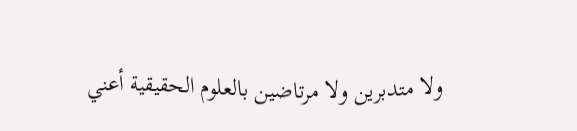ولا متدبرين ولا مرتاضين بالعلوم الحقيقية أعني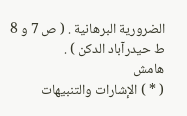الضرورية البرهانية . ( ص 7 و 8 ط حيدرآباد الدكن ) .
هامش
( * ) الإشارات والتنبيهات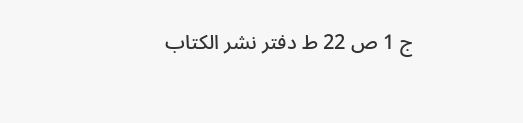ج 1 ص 22 ط دفتر نشر الكتاب